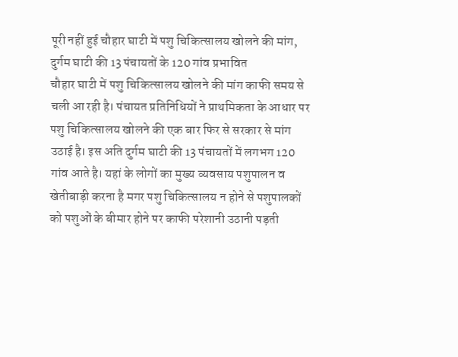पूरी नहीं हुई चौहार घाटी में पशु चिकित्सालय खोलने की मांग, दुर्गम घाटी की 13 पंचायतों के 120 गांव प्रभावित
चौहार घाटी में पशु चिकित्सालय खोलने की मांग काफी समय से चली आ रही है। पंचायत प्रतिनिधियों ने प्राथमिकता के आधार पर पशु चिकित्सालय खोलने की एक बार फिर से सरकार से मांग उठाई है। इस अति दुर्गम घाटी की 13 पंचायतों में लगभग 120 गांव आते है। यहां के लोगों का मुख्य व्यवसाय पशुपालन व खेतीबाड़ी करना है मगर पशु चिकित्सालय न होने से पशुपालकों को पशुओं के बीमार होने पर काफी परेशानी उठानी पड़ती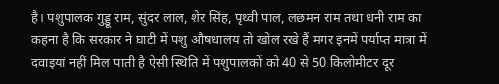है। पशुपालक गुड्डू राम, सुंदर लाल, शेर सिंह, पृथ्वी पाल, लछमन राम तथा धनी राम का कहना है कि सरकार ने घाटी में पशु औषधालय तो खोल रखे हैं मगर इनमें पर्याप्त मात्रा में दवाइयां नहीं मिल पाती है ऐसी स्थिति में पशुपालकों को 40 से 50 किलोमीटर दूर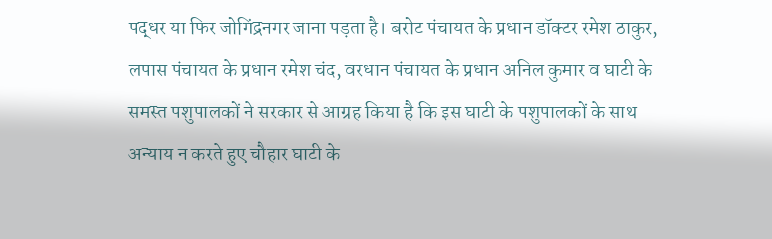पद्धर या फिर जोगिंद्रनगर जाना पड़ता है। बरोट पंचायत के प्रधान डॉक्टर रमेश ठाकुर, लपास पंचायत के प्रधान रमेश चंद, वरधान पंचायत के प्रधान अनिल कुमार व घाटी के समस्त पशुपालकों ने सरकार से आग्रह किया है कि इस घाटी के पशुपालकों के साथ अन्याय न करते हुए चौहार घाटी के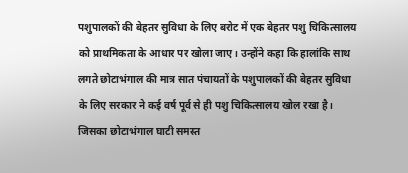पशुपालकों की बेहतर सुविधा के लिए बरोट में एक बेहतर पशु चिकित्सालय को प्राथमिकता के आधार पर खोला जाए। उन्होंने कहा कि हालांकि साथ लगते छोटाभंगाल की मात्र सात पंचायतों के पशुपालकों की बेहतर सुविधा के लिए सरकार ने कई वर्ष पूर्व से ही पशु चिकित्सालय खोल रखा है। जिसका छोटाभंगाल घाटी समस्त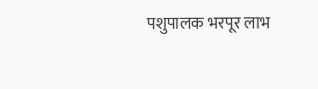पशुपालक भरपूर लाभ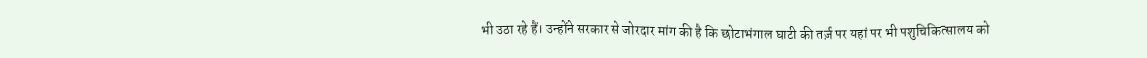भी उठा रहे हैं। उन्होंने सरकार से जोरदार मांग की है कि छोटाभंगाल घाटी की तर्ज़ पर यहां पर भी पशुचिकित्सालय को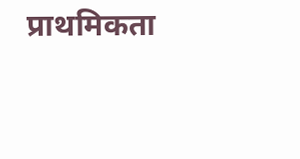प्राथमिकता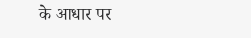के आधार पर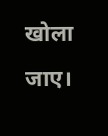खोला जाए।